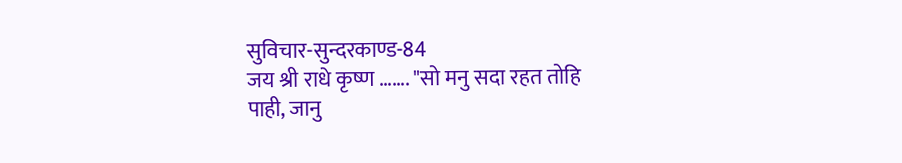सुविचार-सुन्दरकाण्ड-84
जय श्री राधे कृष्ण ……. "सो मनु सदा रहत तोहि पाही, जानु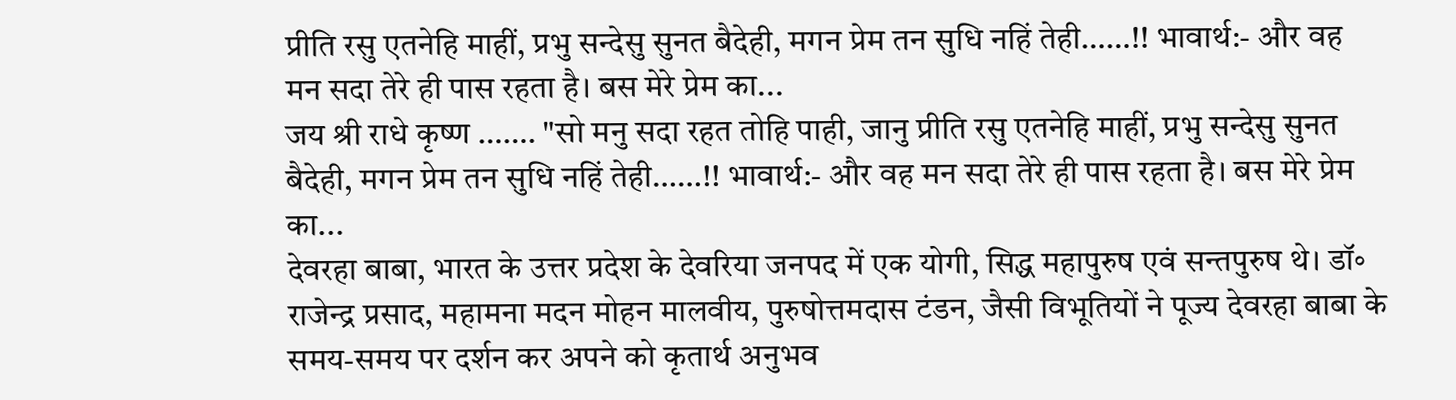प्रीति रसु एतनेहि माहीं, प्रभु सन्देसु सुनत बैदेही, मगन प्रेम तन सुधि नहिं तेही……!! भावार्थ:- और वह मन सदा तेरे ही पास रहता है। बस मेरे प्रेम का...
जय श्री राधे कृष्ण ……. "सो मनु सदा रहत तोहि पाही, जानु प्रीति रसु एतनेहि माहीं, प्रभु सन्देसु सुनत बैदेही, मगन प्रेम तन सुधि नहिं तेही……!! भावार्थ:- और वह मन सदा तेरे ही पास रहता है। बस मेरे प्रेम का...
देवरहा बाबा, भारत के उत्तर प्रदेश के देवरिया जनपद में एक योगी, सिद्ध महापुरुष एवं सन्तपुरुष थे। डॉ॰ राजेन्द्र प्रसाद, महामना मदन मोहन मालवीय, पुरुषोत्तमदास टंडन, जैसी विभूतियों ने पूज्य देवरहा बाबा के समय-समय पर दर्शन कर अपने को कृतार्थ अनुभव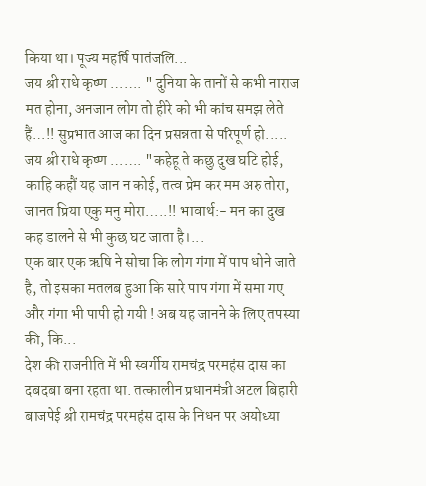किया था। पूज्य महर्षि पातंजलि...
जय श्री राधे कृष्ण ……. " दुनिया के तानों से कभी नाराज मत होना, अनजान लोग तो हीरे को भी कांच समझ लेते हैं…!! सुप्रभात आज का दिन प्रसन्नता से परिपूर्ण हो.....
जय श्री राधे कृष्ण ……. "कहेहू ते कछु दुख घटि होई, काहि कहौं यह जान न कोई, तत्व प्रेम कर मम अरु तोरा, जानत प्रिया एकु मनु मोरा…..!! भावार्थ:- मन का दुख कह डालने से भी कुछ घट जाता है।...
एक बार एक ऋषि ने सोचा कि लोग गंगा में पाप धोने जाते है, तो इसका मतलब हुआ कि सारे पाप गंगा में समा गए और गंगा भी पापी हो गयी ! अब यह जानने के लिए तपस्या की, कि...
देश की राजनीति में भी स्वर्गीय रामचंद्र परमहंस दास का दबदबा बना रहता था. तत्कालीन प्रधानमंत्री अटल बिहारी बाजपेई श्री रामचंद्र परमहंस दास के निधन पर अयोध्या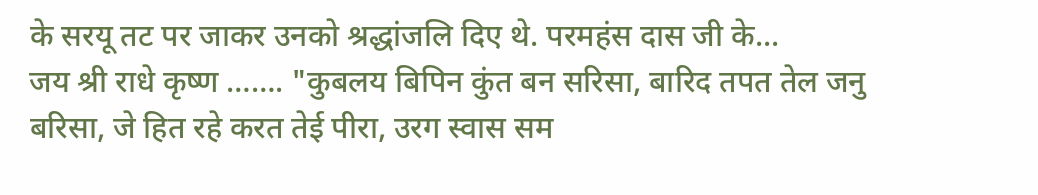के सरयू तट पर जाकर उनको श्रद्धांजलि दिए थे. परमहंस दास जी के...
जय श्री राधे कृष्ण ……. "कुबलय बिपिन कुंत बन सरिसा, बारिद तपत तेल जनु बरिसा, जे हित रहे करत तेई पीरा, उरग स्वास सम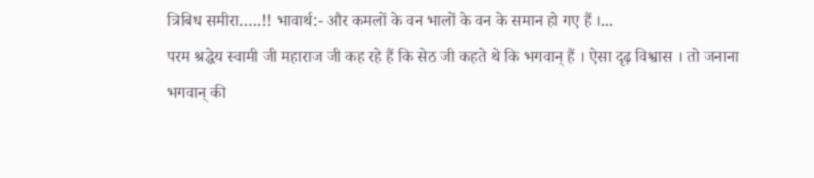त्रिबिध समीरा…..!! भावार्थ:- और कमलों के वन भालों के वन के समान हो गए हैं ।...
परम श्रद्धेय स्वामी जी महाराज जी कह रहे हैं कि सेठ जी कहते थे कि भगवान् हैं । ऐसा दृढ़ विश्वास । तो जनाना भगवान् की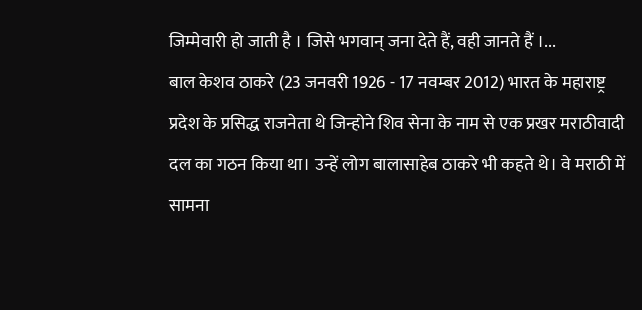जिम्मेवारी हो जाती है । जिसे भगवान् जना देते हैं, वही जानते हैं ।...
बाल केशव ठाकरे (23 जनवरी 1926 - 17 नवम्बर 2012) भारत के महाराष्ट्र प्रदेश के प्रसिद्ध राजनेता थे जिन्होने शिव सेना के नाम से एक प्रखर मराठीवादी दल का गठन किया था। उन्हें लोग बालासाहेब ठाकरे भी कहते थे। वे मराठी में सामना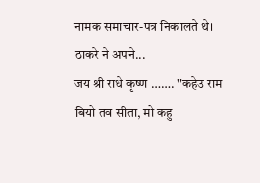नामक समाचार-पत्र निकालते थे। ठाकरे ने अपने...
जय श्री राधे कृष्ण ……. "कहेउ राम बियो तव सीता, मो कहु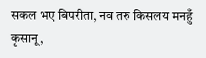सकल भए बिपरीता, नव तरु किसलय मनहुँ कृसानू,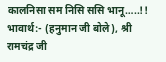कालनिसा सम निसि ससि भानू…..!! भावार्थ:- (हनुमान जी बोले), श्री रामचंद्र जी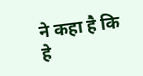ने कहा है कि हे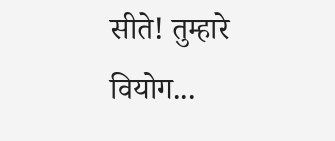सीते! तुम्हारे वियोग...